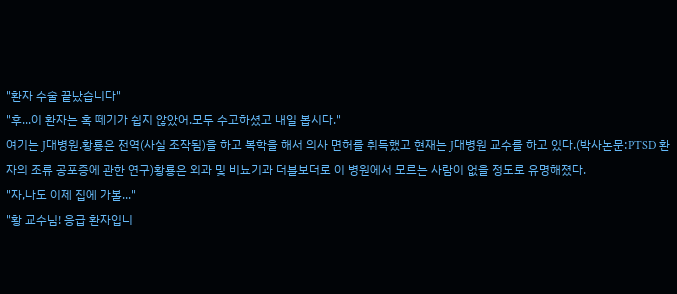"환자 수술 끝났습니다"
"후...이 환자는 혹 떼기가 쉽지 않았어.모두 수고하셨고 내일 봅시다."
여기는 J대병원.황룡은 전역(사실 조작됨)을 하고 복학을 해서 의사 면허를 취득했고 현재는 J대병원 교수를 하고 있다.(박사논문:PTSD 환자의 조류 공포증에 관한 연구)황룡은 외과 및 비뇨기과 더블보더로 이 병원에서 모르는 사람이 없을 정도로 유명해졌다.
"자,나도 이제 집에 가볼..."
"황 교수님! 응급 환자입니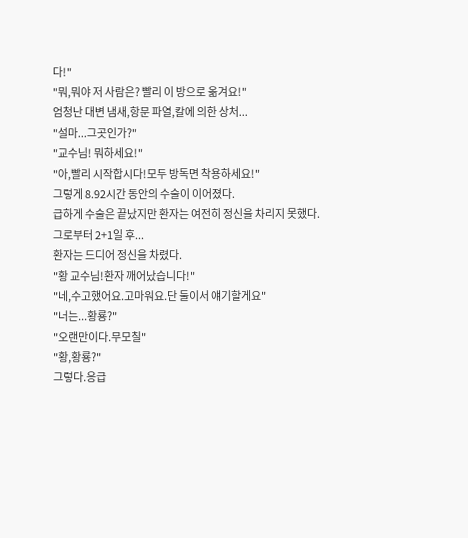다!"
"뭐,뭐야 저 사람은? 빨리 이 방으로 옮겨요!"
엄청난 대변 냄새,항문 파열,칼에 의한 상처...
"설마...그곳인가?"
"교수님! 뭐하세요!"
"아,빨리 시작합시다!모두 방독면 착용하세요!"
그렇게 8.92시간 동안의 수술이 이어졌다.
급하게 수술은 끝났지만 환자는 여전히 정신을 차리지 못했다.
그로부터 2+1일 후...
환자는 드디어 정신을 차렸다.
"황 교수님!환자 깨어났습니다!"
"네,수고했어요.고마워요.단 둘이서 얘기할게요"
"너는...황룡?"
"오랜만이다.무모칠"
"황,황룡?"
그렇다.응급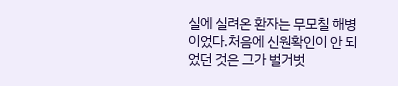실에 실려온 환자는 무모칠 해병이었다.처음에 신원확인이 안 되었던 것은 그가 벌거벗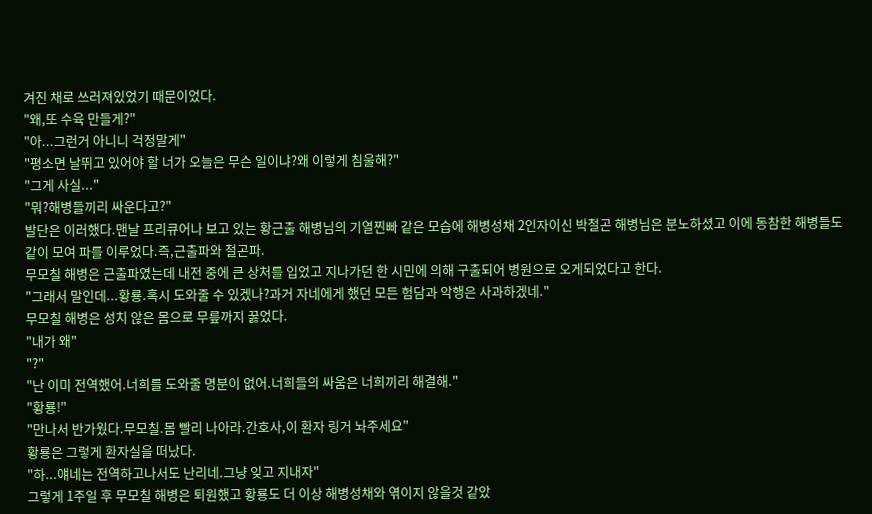겨진 채로 쓰러져있었기 때문이었다.
"왜,또 수육 만들게?"
"아...그런거 아니니 걱정말게"
"평소면 날뛰고 있어야 할 너가 오늘은 무슨 일이냐?왜 이렇게 침울해?"
"그게 사실..."
"뭐?해병들끼리 싸운다고?"
발단은 이러했다.맨날 프리큐어나 보고 있는 황근출 해병님의 기열찐빠 같은 모습에 해병성채 2인자이신 박철곤 해병님은 분노하셨고 이에 동참한 해병들도 같이 모여 파를 이루었다.즉,근출파와 철곤파.
무모칠 해병은 근출파였는데 내전 중에 큰 상처를 입었고 지나가던 한 시민에 의해 구출되어 병원으로 오게되었다고 한다.
"그래서 말인데...황룡.혹시 도와줄 수 있겠나?과거 자네에게 했던 모든 험담과 악행은 사과하겠네."
무모칠 해병은 성치 않은 몸으로 무릎까지 꿇었다.
"내가 왜"
"?"
"난 이미 전역했어.너희를 도와줄 명분이 없어.너희들의 싸움은 너희끼리 해결해."
"황룡!"
"만나서 반가웠다.무모칠.몸 빨리 나아라.간호사,이 환자 링거 놔주세요"
황룡은 그렇게 환자실을 떠났다.
"하...얘네는 전역하고나서도 난리네.그냥 잊고 지내자"
그렇게 1주일 후 무모칠 해병은 퇴원했고 황룡도 더 이상 해병성채와 엮이지 않을것 같았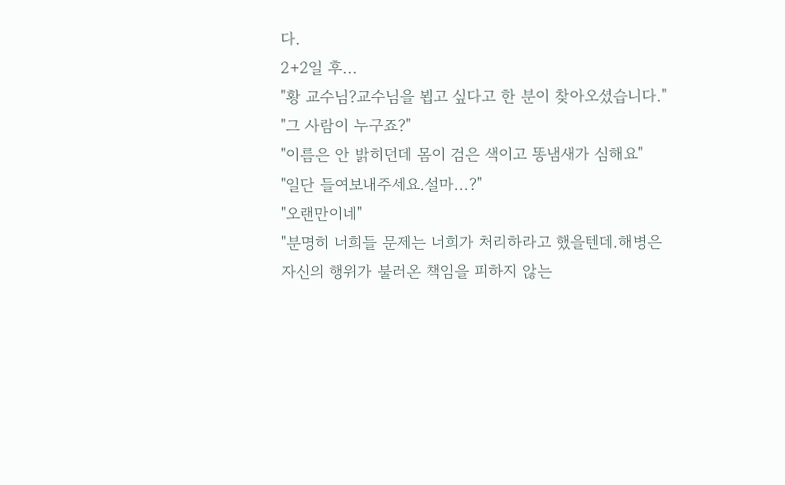다.
2+2일 후...
"황 교수님?교수님을 뵙고 싶다고 한 분이 찾아오셨습니다."
"그 사람이 누구죠?"
"이름은 안 밝히던데 몸이 검은 색이고 똥냄새가 심해요"
"일단 들여보내주세요.설마...?"
"오랜만이네"
"분명히 너희들 문제는 너희가 처리하라고 했을텐데.해병은 자신의 행위가 불러온 책임을 피하지 않는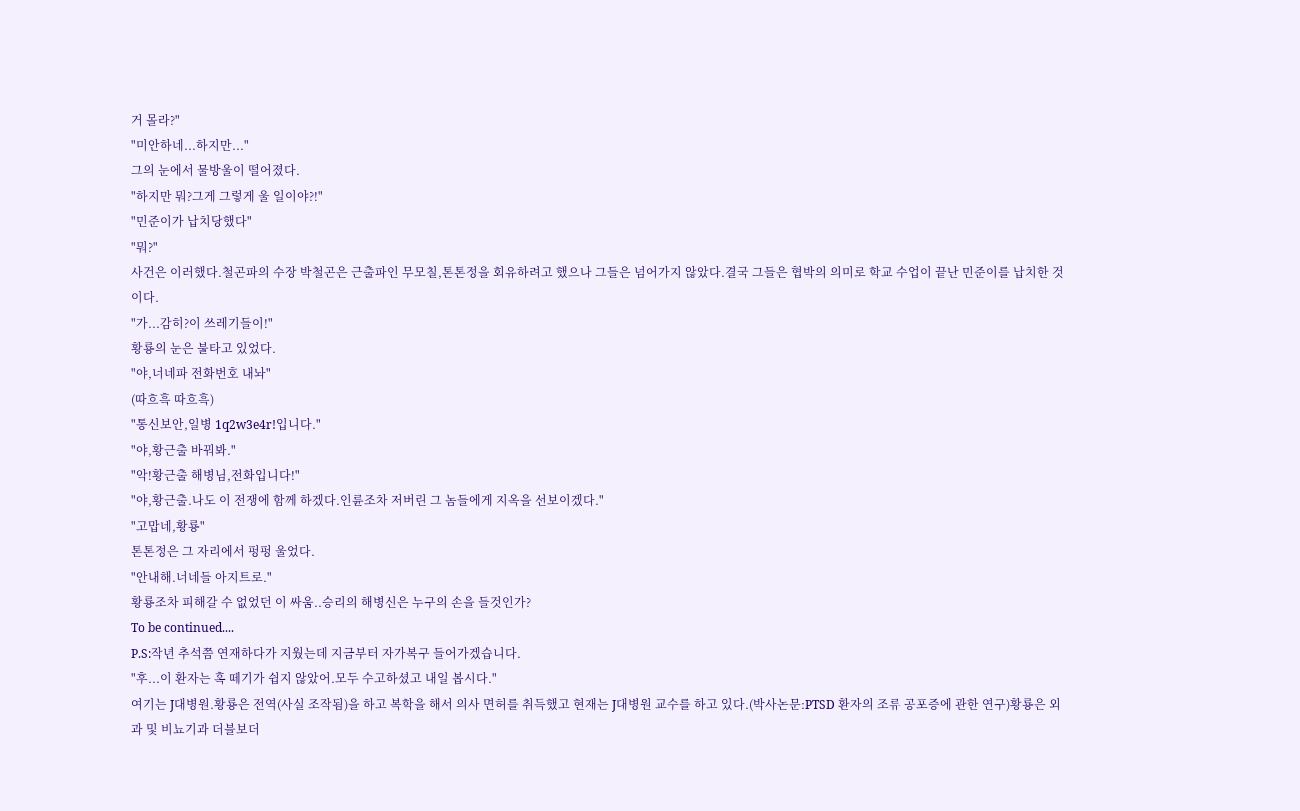거 몰라?"
"미안하네...하지만..."
그의 눈에서 물방울이 떨어졌다.
"하지만 뭐?그게 그렇게 울 일이야?!"
"민준이가 납치당했다"
"뭐?"
사건은 이러했다.철곤파의 수장 박철곤은 근출파인 무모칠,톤톤정을 회유하려고 했으나 그들은 넘어가지 않았다.결국 그들은 협박의 의미로 학교 수업이 끝난 민준이를 납치한 것이다.
"가...감히?이 쓰레기들이!"
황룡의 눈은 불타고 있었다.
"야,너네파 전화번호 내놔"
(따흐흑 따흐흑)
"통신보안,일병 1q2w3e4r!입니다."
"야,황근출 바꿔봐."
"악!황근출 해병님,전화입니다!"
"야,황근출.나도 이 전쟁에 함께 하겠다.인륜조차 저버린 그 놈들에게 지옥을 선보이겠다."
"고맙네,황룡"
톤톤정은 그 자리에서 펑펑 울었다.
"안내해.너네들 아지트로."
황룡조차 피해갈 수 없었던 이 싸움..승리의 해병신은 누구의 손을 들것인가?
To be continued....
P.S:작년 추석쯤 연재하다가 지웠는데 지금부터 자가복구 들어가겠습니다.
"후...이 환자는 혹 떼기가 쉽지 않았어.모두 수고하셨고 내일 봅시다."
여기는 J대병원.황룡은 전역(사실 조작됨)을 하고 복학을 해서 의사 면허를 취득했고 현재는 J대병원 교수를 하고 있다.(박사논문:PTSD 환자의 조류 공포증에 관한 연구)황룡은 외과 및 비뇨기과 더블보더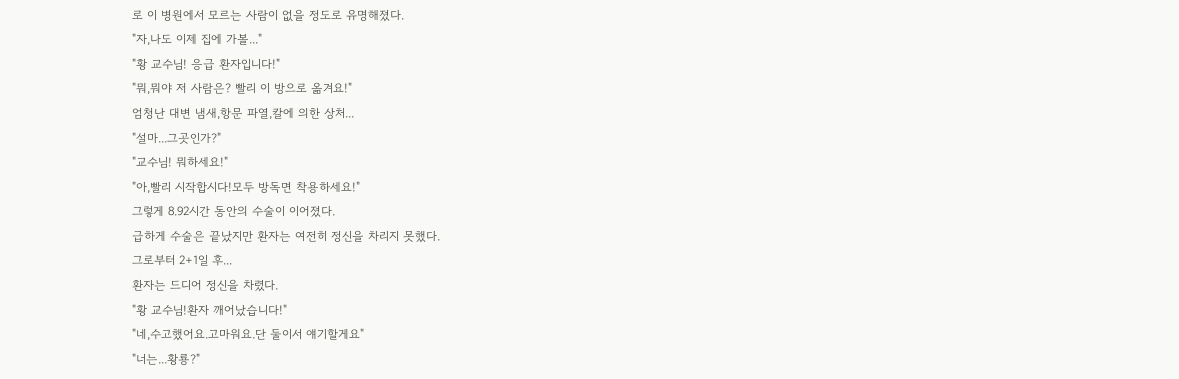로 이 병원에서 모르는 사람이 없을 정도로 유명해졌다.
"자,나도 이제 집에 가볼..."
"황 교수님! 응급 환자입니다!"
"뭐,뭐야 저 사람은? 빨리 이 방으로 옮겨요!"
엄청난 대변 냄새,항문 파열,칼에 의한 상처...
"설마...그곳인가?"
"교수님! 뭐하세요!"
"아,빨리 시작합시다!모두 방독면 착용하세요!"
그렇게 8.92시간 동안의 수술이 이어졌다.
급하게 수술은 끝났지만 환자는 여전히 정신을 차리지 못했다.
그로부터 2+1일 후...
환자는 드디어 정신을 차렸다.
"황 교수님!환자 깨어났습니다!"
"네,수고했어요.고마워요.단 둘이서 얘기할게요"
"너는...황룡?"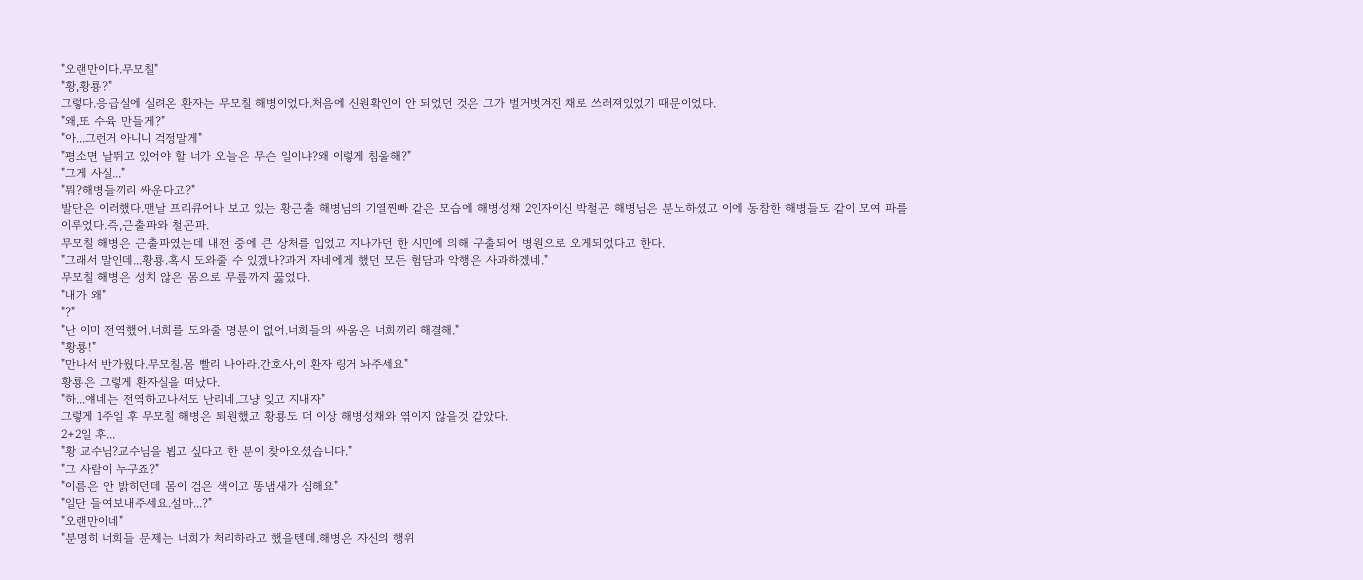"오랜만이다.무모칠"
"황,황룡?"
그렇다.응급실에 실려온 환자는 무모칠 해병이었다.처음에 신원확인이 안 되었던 것은 그가 벌거벗겨진 채로 쓰러져있었기 때문이었다.
"왜,또 수육 만들게?"
"아...그런거 아니니 걱정말게"
"평소면 날뛰고 있어야 할 너가 오늘은 무슨 일이냐?왜 이렇게 침울해?"
"그게 사실..."
"뭐?해병들끼리 싸운다고?"
발단은 이러했다.맨날 프리큐어나 보고 있는 황근출 해병님의 기열찐빠 같은 모습에 해병성채 2인자이신 박철곤 해병님은 분노하셨고 이에 동참한 해병들도 같이 모여 파를 이루었다.즉,근출파와 철곤파.
무모칠 해병은 근출파였는데 내전 중에 큰 상처를 입었고 지나가던 한 시민에 의해 구출되어 병원으로 오게되었다고 한다.
"그래서 말인데...황룡.혹시 도와줄 수 있겠나?과거 자네에게 했던 모든 험담과 악행은 사과하겠네."
무모칠 해병은 성치 않은 몸으로 무릎까지 꿇었다.
"내가 왜"
"?"
"난 이미 전역했어.너희를 도와줄 명분이 없어.너희들의 싸움은 너희끼리 해결해."
"황룡!"
"만나서 반가웠다.무모칠.몸 빨리 나아라.간호사,이 환자 링거 놔주세요"
황룡은 그렇게 환자실을 떠났다.
"하...얘네는 전역하고나서도 난리네.그냥 잊고 지내자"
그렇게 1주일 후 무모칠 해병은 퇴원했고 황룡도 더 이상 해병성채와 엮이지 않을것 같았다.
2+2일 후...
"황 교수님?교수님을 뵙고 싶다고 한 분이 찾아오셨습니다."
"그 사람이 누구죠?"
"이름은 안 밝히던데 몸이 검은 색이고 똥냄새가 심해요"
"일단 들여보내주세요.설마...?"
"오랜만이네"
"분명히 너희들 문제는 너희가 처리하라고 했을텐데.해병은 자신의 행위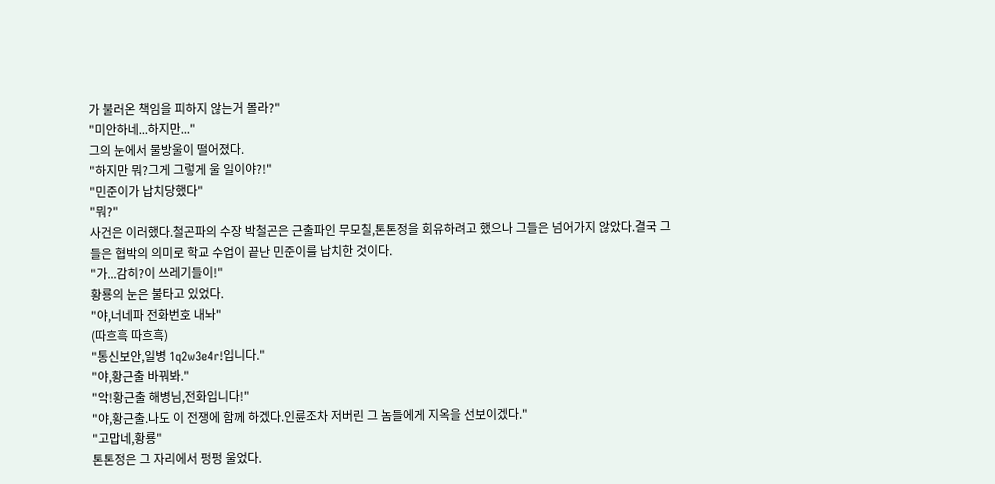가 불러온 책임을 피하지 않는거 몰라?"
"미안하네...하지만..."
그의 눈에서 물방울이 떨어졌다.
"하지만 뭐?그게 그렇게 울 일이야?!"
"민준이가 납치당했다"
"뭐?"
사건은 이러했다.철곤파의 수장 박철곤은 근출파인 무모칠,톤톤정을 회유하려고 했으나 그들은 넘어가지 않았다.결국 그들은 협박의 의미로 학교 수업이 끝난 민준이를 납치한 것이다.
"가...감히?이 쓰레기들이!"
황룡의 눈은 불타고 있었다.
"야,너네파 전화번호 내놔"
(따흐흑 따흐흑)
"통신보안,일병 1q2w3e4r!입니다."
"야,황근출 바꿔봐."
"악!황근출 해병님,전화입니다!"
"야,황근출.나도 이 전쟁에 함께 하겠다.인륜조차 저버린 그 놈들에게 지옥을 선보이겠다."
"고맙네,황룡"
톤톤정은 그 자리에서 펑펑 울었다.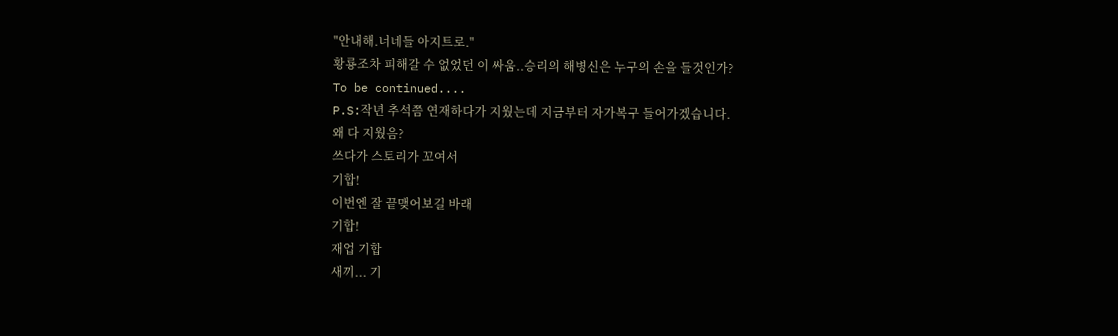"안내해.너네들 아지트로."
황룡조차 피해갈 수 없었던 이 싸움..승리의 해병신은 누구의 손을 들것인가?
To be continued....
P.S:작년 추석쯤 연재하다가 지웠는데 지금부터 자가복구 들어가겠습니다.
왜 다 지웠음?
쓰다가 스토리가 꼬여서
기합!
이번엔 잘 끝맺어보길 바래
기합!
재업 기합
새끼... 기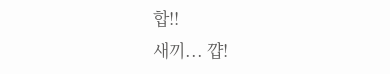합!!
새끼... 꺕!